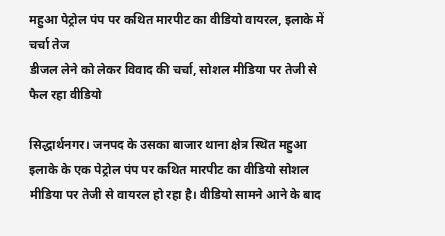महुआ पेट्रोल पंप पर कथित मारपीट का वीडियो वायरल, इलाके में चर्चा तेज
डीजल लेने को लेकर विवाद की चर्चा, सोशल मीडिया पर तेजी से फैल रहा वीडियो

सिद्धार्थनगर। जनपद के उसका बाजार थाना क्षेत्र स्थित महुआ इलाके के एक पेट्रोल पंप पर कथित मारपीट का वीडियो सोशल मीडिया पर तेजी से वायरल हो रहा है। वीडियो सामने आने के बाद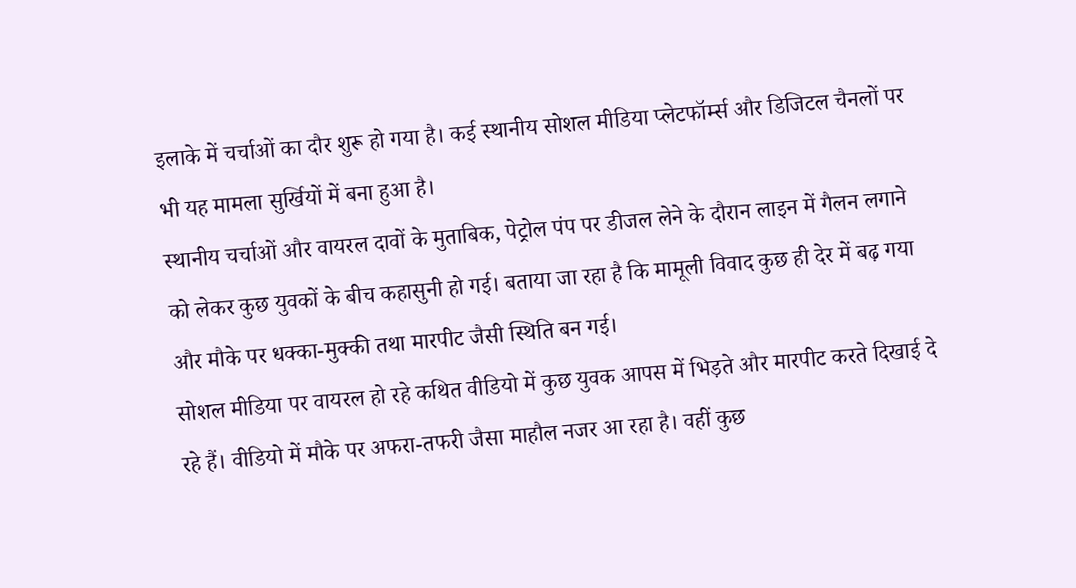इलाके में चर्चाओं का दौर शुरू हो गया है। कई स्थानीय सोशल मीडिया प्लेटफॉर्म्स और डिजिटल चैनलों पर भी यह मामला सुर्खियों में बना हुआ है।
स्थानीय चर्चाओं और वायरल दावों के मुताबिक, पेट्रोल पंप पर डीजल लेने के दौरान लाइन में गैलन लगाने को लेकर कुछ युवकों के बीच कहासुनी हो गई। बताया जा रहा है कि मामूली विवाद कुछ ही देर में बढ़ गया और मौके पर धक्का-मुक्की तथा मारपीट जैसी स्थिति बन गई।
सोशल मीडिया पर वायरल हो रहे कथित वीडियो में कुछ युवक आपस में भिड़ते और मारपीट करते दिखाई दे रहे हैं। वीडियो में मौके पर अफरा-तफरी जैसा माहौल नजर आ रहा है। वहीं कुछ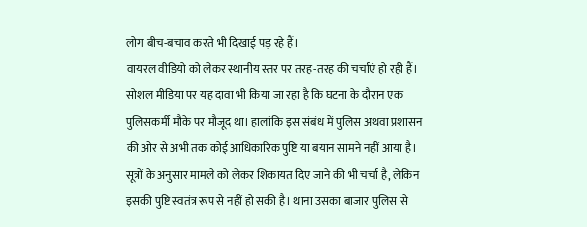लोग बीच-बचाव करते भी दिखाई पड़ रहे हैं।
वायरल वीडियो को लेकर स्थानीय स्तर पर तरह-तरह की चर्चाएं हो रही हैं। सोशल मीडिया पर यह दावा भी किया जा रहा है कि घटना के दौरान एक पुलिसकर्मी मौके पर मौजूद था। हालांकि इस संबंध में पुलिस अथवा प्रशासन की ओर से अभी तक कोई आधिकारिक पुष्टि या बयान सामने नहीं आया है।
सूत्रों के अनुसार मामले को लेकर शिकायत दिए जाने की भी चर्चा है, लेकिन इसकी पुष्टि स्वतंत्र रूप से नहीं हो सकी है। थाना उसका बाजार पुलिस से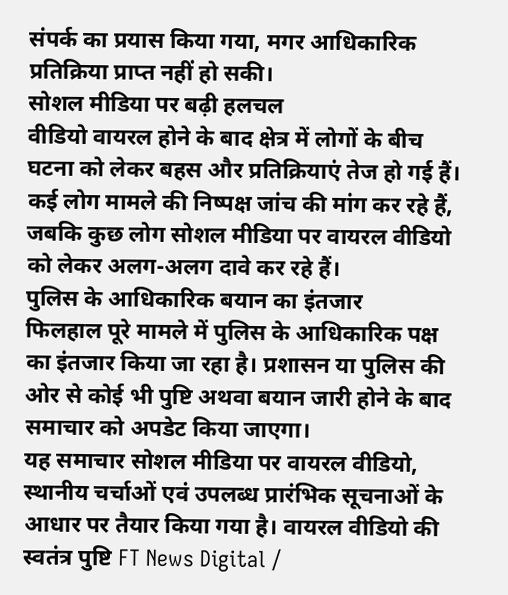संपर्क का प्रयास किया गया, मगर आधिकारिक प्रतिक्रिया प्राप्त नहीं हो सकी।
सोशल मीडिया पर बढ़ी हलचल
वीडियो वायरल होने के बाद क्षेत्र में लोगों के बीच घटना को लेकर बहस और प्रतिक्रियाएं तेज हो गई हैं। कई लोग मामले की निष्पक्ष जांच की मांग कर रहे हैं, जबकि कुछ लोग सोशल मीडिया पर वायरल वीडियो को लेकर अलग-अलग दावे कर रहे हैं।
पुलिस के आधिकारिक बयान का इंतजार
फिलहाल पूरे मामले में पुलिस के आधिकारिक पक्ष का इंतजार किया जा रहा है। प्रशासन या पुलिस की ओर से कोई भी पुष्टि अथवा बयान जारी होने के बाद समाचार को अपडेट किया जाएगा।
यह समाचार सोशल मीडिया पर वायरल वीडियो, स्थानीय चर्चाओं एवं उपलब्ध प्रारंभिक सूचनाओं के आधार पर तैयार किया गया है। वायरल वीडियो की स्वतंत्र पुष्टि FT News Digital /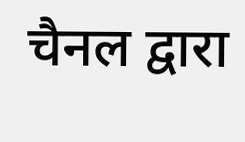चैनल द्वारा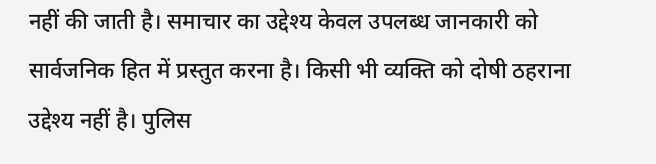नहीं की जाती है। समाचार का उद्देश्य केवल उपलब्ध जानकारी को सार्वजनिक हित में प्रस्तुत करना है। किसी भी व्यक्ति को दोषी ठहराना उद्देश्य नहीं है। पुलिस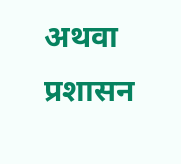अथवा प्रशासन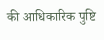की आधिकारिक पुष्टि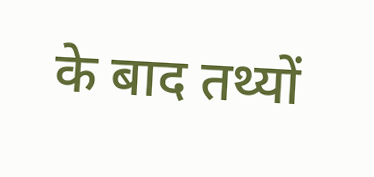के बाद तथ्यों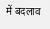में बदलाव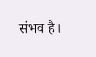संभव है।